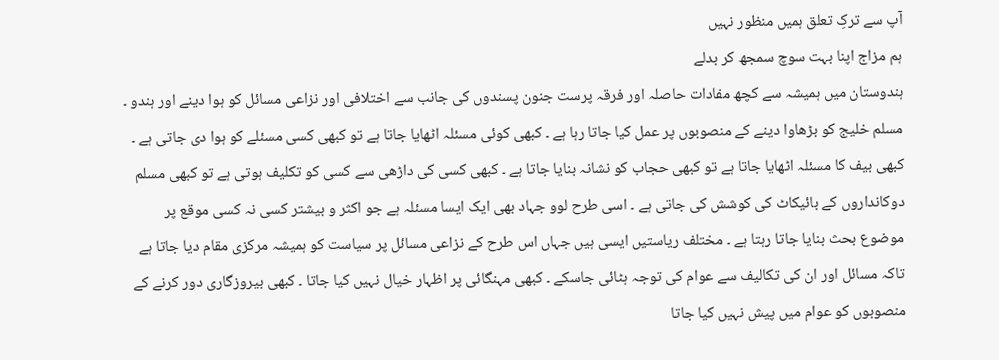آپ سے ترکِ تعلق ہمیں منظور نہیں
ہم مزاج اپنا بہت سوچ سمجھ کر بدلے
ہندوستان میں ہمیشہ سے کچھ مفادات حاصلہ اور فرقہ پرست جنون پسندوں کی جانب سے اختلافی اور نزاعی مسائل کو ہوا دینے اور ہندو ۔ مسلم خلیج کو بڑھاوا دینے کے منصوبوں پر عمل کیا جاتا رہا ہے ۔ کبھی کوئی مسئلہ اٹھایا جاتا ہے تو کبھی کسی مسئلے کو ہوا دی جاتی ہے ۔ کبھی بیف کا مسئلہ اٹھایا جاتا ہے تو کبھی حجاب کو نشانہ بنایا جاتا ہے ۔ کبھی کسی کی داڑھی سے کسی کو تکلیف ہوتی ہے تو کبھی مسلم دوکانداروں کے بائیکاٹ کی کوشش کی جاتی ہے ۔ اسی طرح لوو جہاد بھی ایک ایسا مسئلہ ہے جو اکثر و بیشتر کسی نہ کسی موقع پر موضوع بحث بنایا جاتا رہتا ہے ۔ مختلف ریاستیں ایسی ہیں جہاں اس طرح کے نزاعی مسائل پر سیاست کو ہمیشہ مرکزی مقام دیا جاتا ہے تاکہ مسائل اور ان کی تکالیف سے عوام کی توجہ ہٹائی جاسکے ۔ کبھی مہنگائی پر اظہار خیال نہیں کیا جاتا ۔ کبھی بیروزگاری دور کرنے کے منصوبوں کو عوام میں پیش نہیں کیا جاتا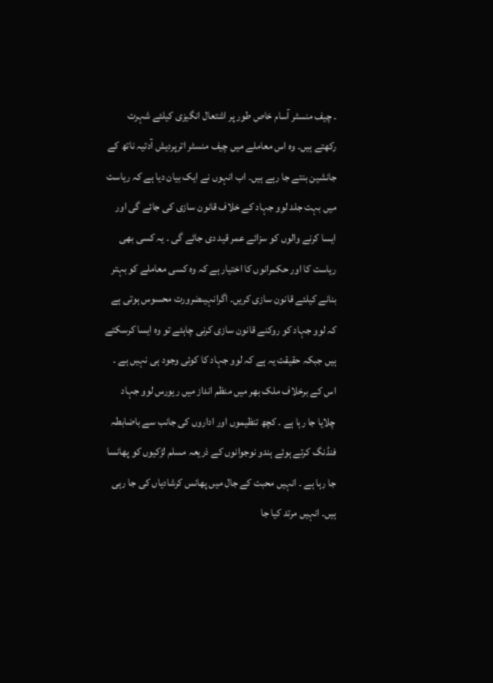۔ چیف منسٹر آسام خاص طور پر اشتعال انگیزی کیلئے شہرت رکھتے ہیں۔ وہ اس معاملے میں چیف منسٹر اترپردیش آدتیہ ناتھ کے جانشین بنتے جا رہے ہیں۔ اب انہوں نے ایک بیان دیا ہے کہ ریاست میں بہت جلد لوو جہاد کے خلاف قانون سازی کی جائے گی اور ایسا کرنے والوں کو سزائے عمر قید دی جائے گی ۔ یہ کسی بھی ریاست کا اور حکمرانوں کا اختیار ہے کہ وہ کسی معاملے کو بہتر بنانے کیلئے قانون سازی کریں۔ اگرانہیںضرورت محسوس ہوتی ہے کہ لوو جہاد کو روکنے قانون سازی کرنی چاہئے تو وہ ایسا کرسکتے ہیں جبکہ حقیقت یہ ہے کہ لوو جہاد کا کوئی وجود ہی نہیں ہے ۔ اس کے برخلاف ملک بھر میں منظم انداز میں ریورس لوو جہاد چلایا جا رہا ہے ۔ کچھ تنظیموں اور اداروں کی جانب سے باضابطہ فنڈنگ کرتے ہوئے ہندو نوجوانوں کے ذریعہ مسلم لڑکیوں کو پھانسا جا رہا ہے ۔ انہیں محبت کے جال میں پھانس کرشادیاں کی جا رہی ہیں۔ انہیں مرتد کیا جا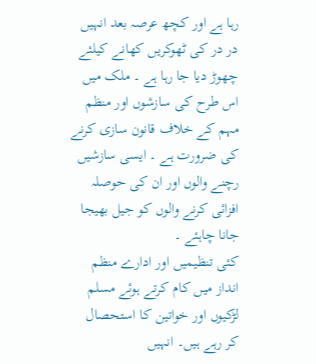رہا ہے اور کچھ عرصہ بعد انہیں در در کی ٹھوکریں کھانے کیلئے چھوڑ دیا جا رہا ہے ۔ ملک میں اس طرح کی سازشوں اور منظم مہم کے خلاف قانون سازی کرنے کی ضرورت ہے ۔ ایسی سازشیں رچنے والوں اور ان کی حوصلہ افزائی کرنے والوں کو جیل بھیجا جانا چاہئے ۔
کئی تنظیمیں اور ادارے منظم انداز میں کام کرتے ہوئے مسلم لڑکیوں اور خواتین کا استحصال کر رہے ہیں۔ انہیں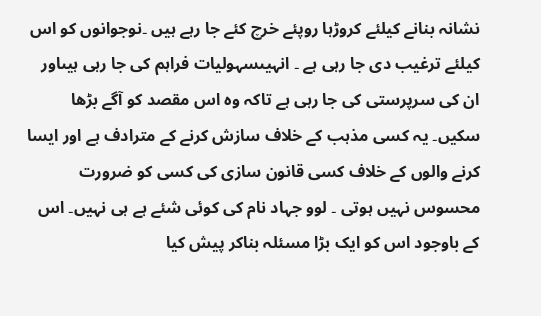نشانہ بنانے کیلئے کروڑہا روپئے خرچ کئے جا رہے ہیں ۔نوجوانوں کو اس کیلئے ترغیب دی جا رہی ہے ۔ انہیںسہولیات فراہم کی جا رہی ہیںاور ان کی سرپرستی کی جا رہی ہے تاکہ وہ اس مقصد کو آگے بڑھا سکیں۔ یہ کسی مذہب کے خلاف سازش کرنے کے مترادف ہے اور ایسا کرنے والوں کے خلاف کسی قانون سازی کی کسی کو ضرورت محسوس نہیں ہوتی ۔ لوو جہاد نام کی کوئی شئے ہے ہی نہیں۔ اس کے باوجود اس کو ایک بڑا مسئلہ بناکر پیش کیا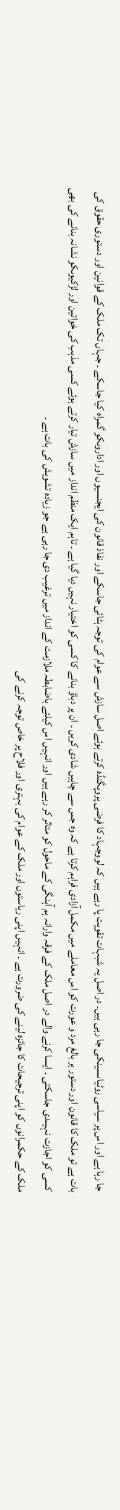جا رہا ہے اور اس پر سیاسی روٹیاںسینکی جا رہی ہیں۔ در اصل یہ شبہات تقویت پا رہے ہیں کہ لووجہاد کا فرضی پروپگنڈہ کرتے ہوئے اصل سازش سے عوام کی توجہ ہٹائی جاسکے اور نفاذ قانون کی ایجنسیوں اور اداروںکو گمراہ کیا جاسکے ۔ جہاں تک ملک کے قوانین اور دستوری حقوق کی بات ہے تو ملک کا قانون اور دستور ہر بالغ مرد و عورت کو اس معاملے میں مکمل آزادی فراہم کرتا ہے کہ وہ جس سے چاہیں شادی کریں ۔ ان پر دباؤ بنانے کا کسی کو اختیار نہیں دیا گیا ہے ۔ تاہم ایک منظم انداز میں سازش تیار کرتے ہوئے کسی مذہب کی خواتین اور لڑکیوںکو نشانہ بنانے کی بھی کسی کو اجازت نہیںدی جاسکتی ۔ ایسا کرنے والے در اصل ملک کے فرقہ وارانہ ہم آہنگی کے ماحول کو متاثر کر رہے ہیں اور انہیں اس کیلئے باضابطہ ملازمت کے انداز میں ترغیب دی جا رہی ہے جو زیادہ تشویش کی بات ہے ۔
ملک کے حکمرانوں کو اپنی ترجیحات کا جائزہ لینے کی ضرورت ہے ۔ انہیں اپنی ریاستوں اور ملک کے عوام کی بہتری اور فلاح پر خاص توجہ کرنے کی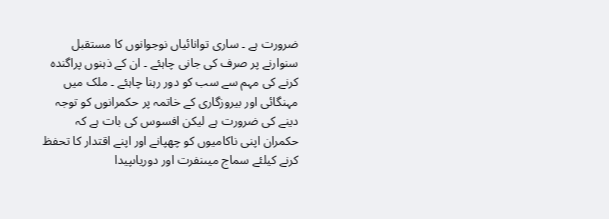ضرورت ہے ۔ ساری توانائیاں نوجوانوں کا مستقبل سنوارنے پر صرف کی جانی چاہئے ۔ ان کے ذہنوں پراگندہ کرنے کی مہم سے سب کو دور رہنا چاہئے ۔ ملک میں مہنگائی اور بیروزگاری کے خاتمہ پر حکمرانوں کو توجہ دینے کی ضرورت ہے لیکن افسوس کی بات ہے کہ حکمران اپنی ناکامیوں کو چھپانے اور اپنے اقتدار کا تحفظ کرنے کیلئے سماج میںنفرت اور دوریاںپیدا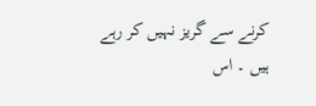کرنے سے گریز نہیں کر رہے ہیں ۔ اس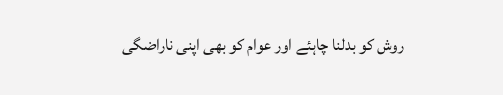روش کو بدلنا چاہئے اور عوام کو بھی اپنی ناراضگی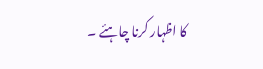کا اظہار کرنا چاہئے ۔